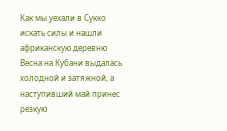Как мы уехали в Сукко искать силы и нашли африканскую деревню
Весна на Кубани выдалась холодной и затяжной, а наступивший май принес резкую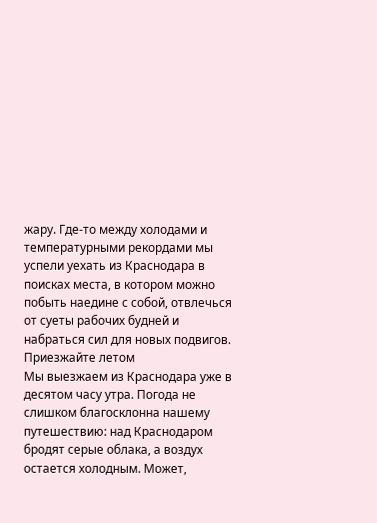жару. Где-то между холодами и температурными рекордами мы успели уехать из Краснодара в поисках места, в котором можно побыть наедине с собой, отвлечься от суеты рабочих будней и набраться сил для новых подвигов.
Приезжайте летом
Мы выезжаем из Краснодара уже в десятом часу утра. Погода не слишком благосклонна нашему путешествию: над Краснодаром бродят серые облака, а воздух остается холодным. Может,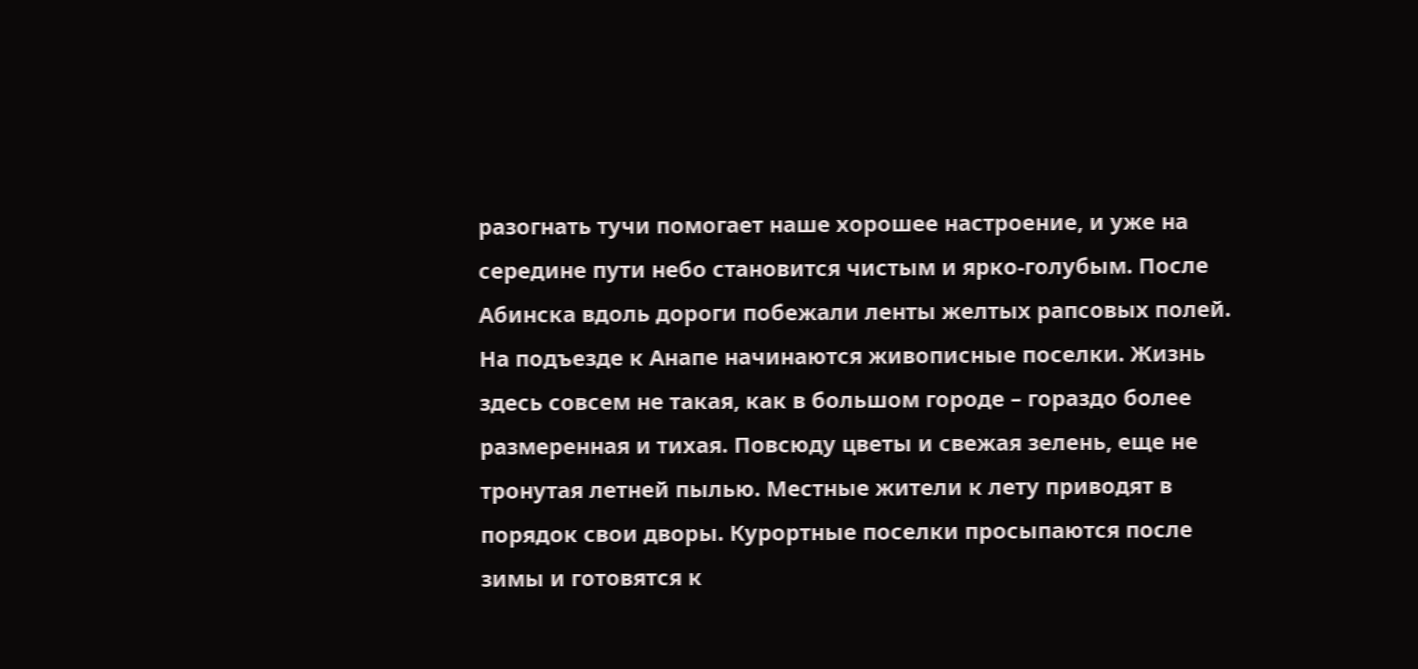разогнать тучи помогает наше хорошее настроение, и уже на середине пути небо становится чистым и ярко-голубым. После Абинска вдоль дороги побежали ленты желтых рапсовых полей.
На подъезде к Анапе начинаются живописные поселки. Жизнь здесь совсем не такая, как в большом городе – гораздо более размеренная и тихая. Повсюду цветы и свежая зелень, еще не тронутая летней пылью. Местные жители к лету приводят в порядок свои дворы. Курортные поселки просыпаются после зимы и готовятся к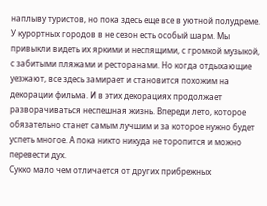наплыву туристов, но пока здесь еще все в уютной полудреме.
У курортных городов в не сезон есть особый шарм. Мы привыкли видеть их яркими и неспящими, с громкой музыкой, с забитыми пляжами и ресторанами. Но когда отдыхающие уезжают, все здесь замирает и становится похожим на декорации фильма. И в этих декорациях продолжает разворачиваться неспешная жизнь. Впереди лето, которое обязательно станет самым лучшим и за которое нужно будет успеть многое. А пока никто никуда не торопится и можно перевести дух.
Сукко мало чем отличается от других прибрежных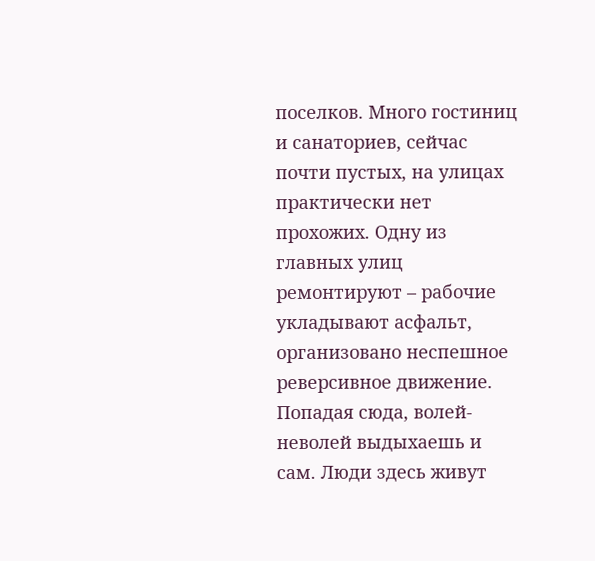поселков. Много гостиниц и санаториев, сейчас почти пустых, на улицах практически нет прохожих. Одну из главных улиц ремонтируют – рабочие укладывают асфальт, организовано неспешное реверсивное движение. Попадая сюда, волей-неволей выдыхаешь и сам. Люди здесь живут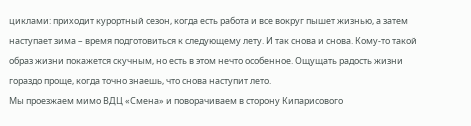циклами: приходит курортный сезон, когда есть работа и все вокруг пышет жизнью, а затем наступает зима – время подготовиться к следующему лету. И так снова и снова. Кому-то такой образ жизни покажется скучным, но есть в этом нечто особенное. Ощущать радость жизни гораздо проще, когда точно знаешь, что снова наступит лето.
Мы проезжаем мимо ВДЦ «Смена» и поворачиваем в сторону Кипарисового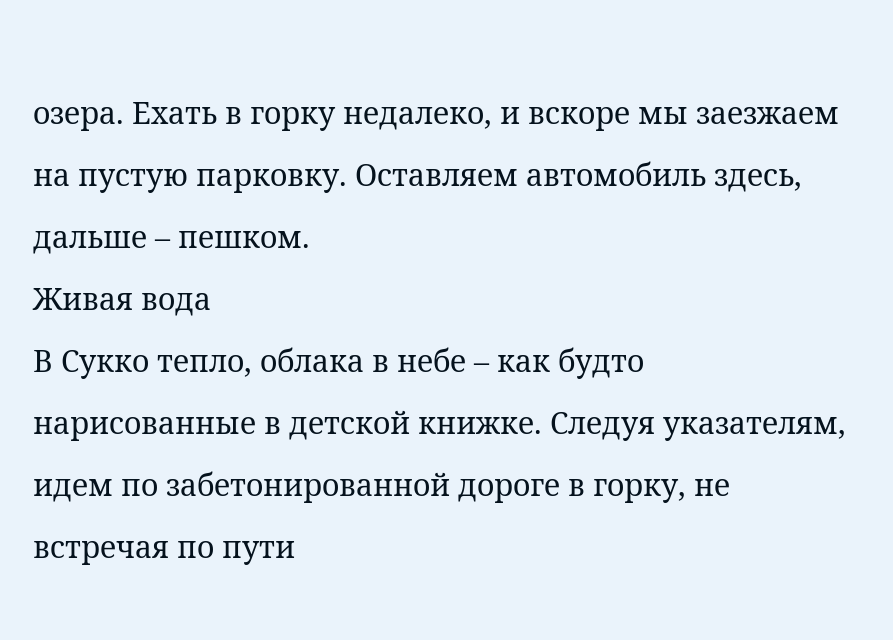озера. Ехать в горку недалеко, и вскоре мы заезжаем на пустую парковку. Оставляем автомобиль здесь, дальше – пешком.
Живая вода
В Сукко тепло, облака в небе – как будто нарисованные в детской книжке. Следуя указателям, идем по забетонированной дороге в горку, не встречая по пути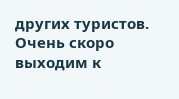других туристов. Очень скоро выходим к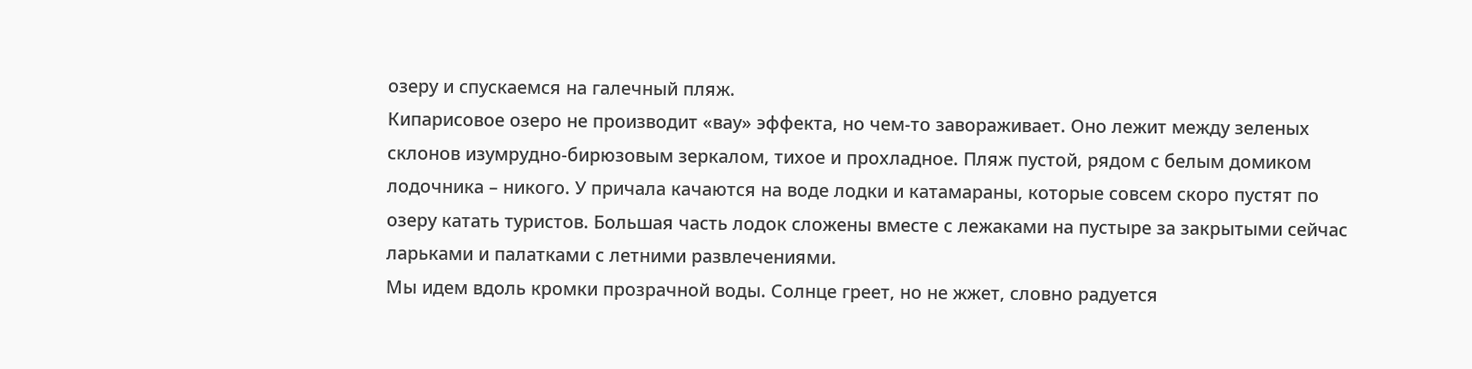озеру и спускаемся на галечный пляж.
Кипарисовое озеро не производит «вау» эффекта, но чем-то завораживает. Оно лежит между зеленых склонов изумрудно-бирюзовым зеркалом, тихое и прохладное. Пляж пустой, рядом с белым домиком лодочника – никого. У причала качаются на воде лодки и катамараны, которые совсем скоро пустят по озеру катать туристов. Большая часть лодок сложены вместе с лежаками на пустыре за закрытыми сейчас ларьками и палатками с летними развлечениями.
Мы идем вдоль кромки прозрачной воды. Солнце греет, но не жжет, словно радуется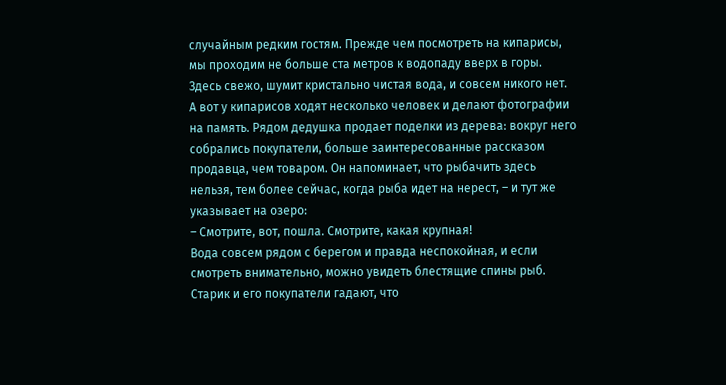случайным редким гостям. Прежде чем посмотреть на кипарисы, мы проходим не больше ста метров к водопаду вверх в горы. Здесь свежо, шумит кристально чистая вода, и совсем никого нет.
А вот у кипарисов ходят несколько человек и делают фотографии на память. Рядом дедушка продает поделки из дерева: вокруг него собрались покупатели, больше заинтересованные рассказом продавца, чем товаром. Он напоминает, что рыбачить здесь нельзя, тем более сейчас, когда рыба идет на нерест, – и тут же указывает на озеро:
– Смотрите, вот, пошла. Смотрите, какая крупная!
Вода совсем рядом с берегом и правда неспокойная, и если смотреть внимательно, можно увидеть блестящие спины рыб. Старик и его покупатели гадают, что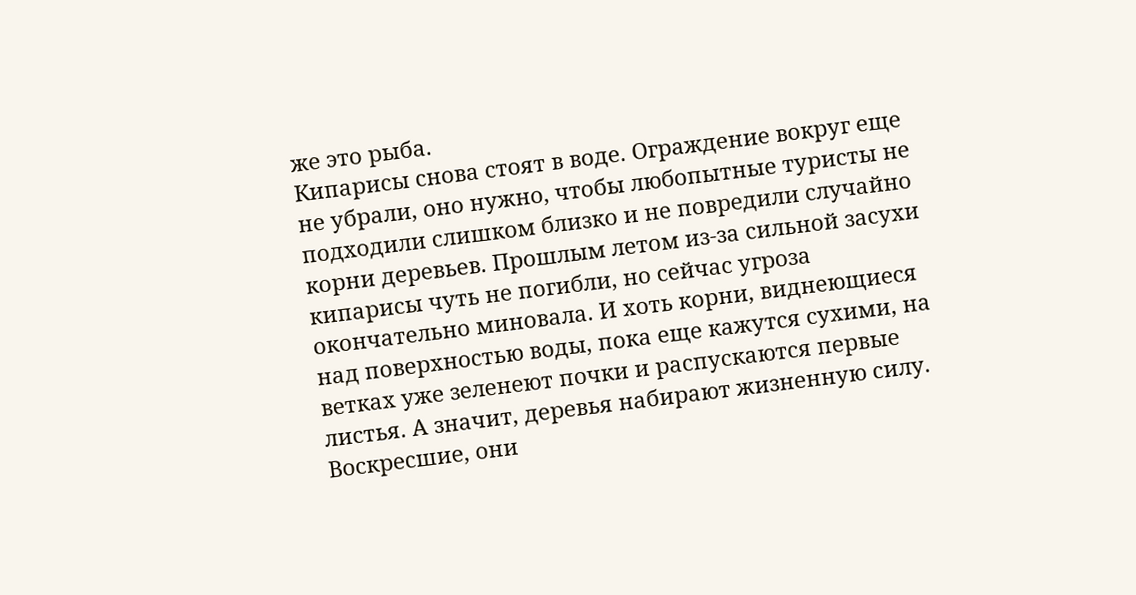же это рыба.
Кипарисы снова стоят в воде. Ограждение вокруг еще не убрали, оно нужно, чтобы любопытные туристы не подходили слишком близко и не повредили случайно корни деревьев. Прошлым летом из-за сильной засухи кипарисы чуть не погибли, но сейчас угроза окончательно миновала. И хоть корни, виднеющиеся над поверхностью воды, пока еще кажутся сухими, на ветках уже зеленеют почки и распускаются первые листья. А значит, деревья набирают жизненную силу. Воскресшие, они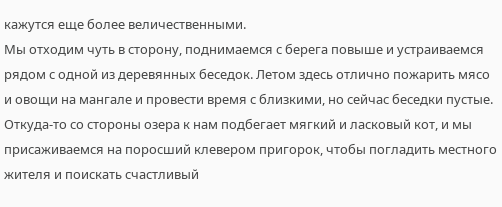кажутся еще более величественными.
Мы отходим чуть в сторону, поднимаемся с берега повыше и устраиваемся рядом с одной из деревянных беседок. Летом здесь отлично пожарить мясо и овощи на мангале и провести время с близкими, но сейчас беседки пустые. Откуда-то со стороны озера к нам подбегает мягкий и ласковый кот, и мы присаживаемся на поросший клевером пригорок, чтобы погладить местного жителя и поискать счастливый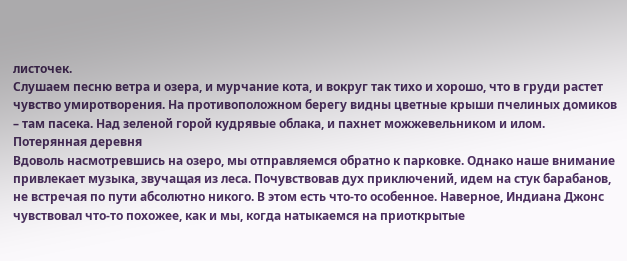листочек.
Слушаем песню ветра и озера, и мурчание кота, и вокруг так тихо и хорошо, что в груди растет чувство умиротворения. На противоположном берегу видны цветные крыши пчелиных домиков – там пасека. Над зеленой горой кудрявые облака, и пахнет можжевельником и илом.
Потерянная деревня
Вдоволь насмотревшись на озеро, мы отправляемся обратно к парковке. Однако наше внимание привлекает музыка, звучащая из леса. Почувствовав дух приключений, идем на стук барабанов, не встречая по пути абсолютно никого. В этом есть что-то особенное. Наверное, Индиана Джонс чувствовал что-то похожее, как и мы, когда натыкаемся на приоткрытые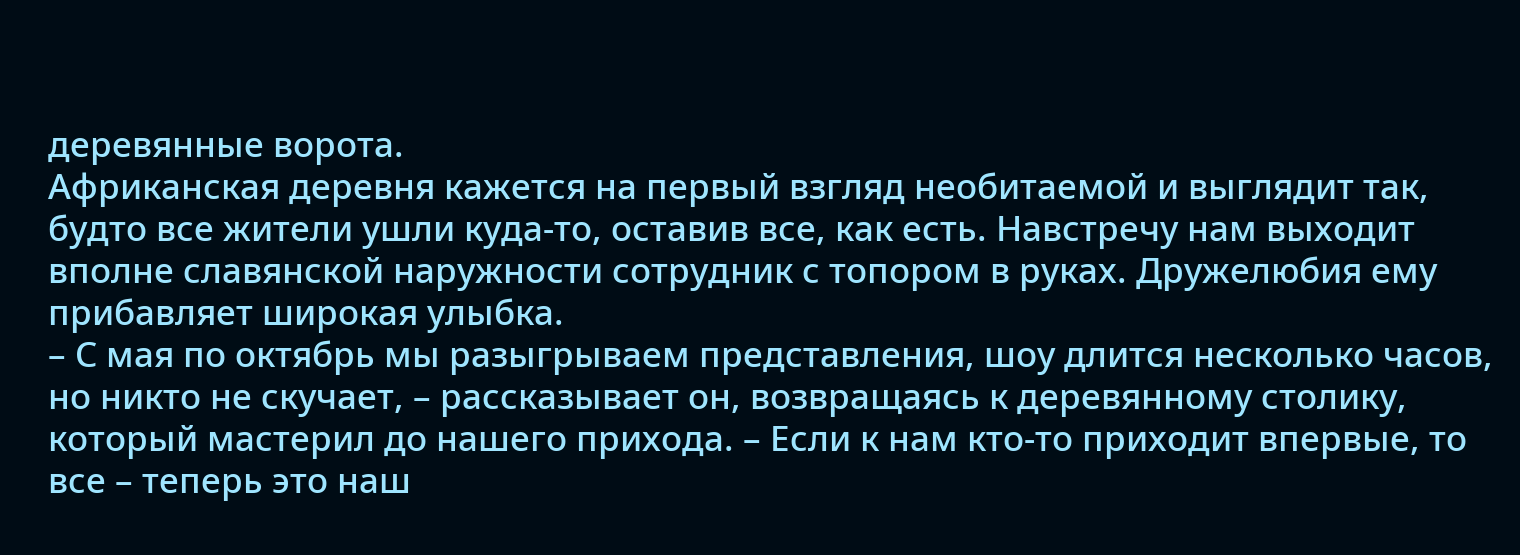деревянные ворота.
Африканская деревня кажется на первый взгляд необитаемой и выглядит так, будто все жители ушли куда-то, оставив все, как есть. Навстречу нам выходит вполне славянской наружности сотрудник с топором в руках. Дружелюбия ему прибавляет широкая улыбка.
– С мая по октябрь мы разыгрываем представления, шоу длится несколько часов, но никто не скучает, – рассказывает он, возвращаясь к деревянному столику, который мастерил до нашего прихода. – Если к нам кто-то приходит впервые, то все – теперь это наш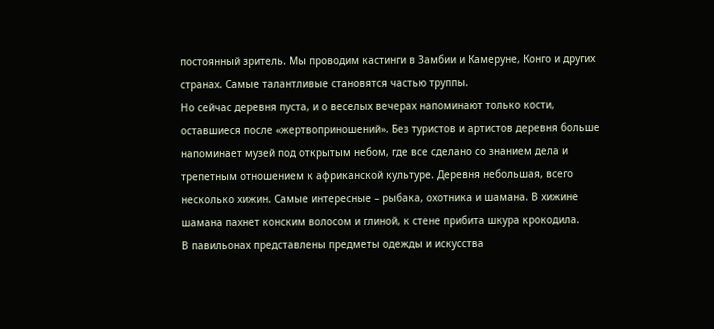постоянный зритель. Мы проводим кастинги в Замбии и Камеруне, Конго и других странах. Самые талантливые становятся частью труппы.
Но сейчас деревня пуста, и о веселых вечерах напоминают только кости, оставшиеся после «жертвоприношений». Без туристов и артистов деревня больше напоминает музей под открытым небом, где все сделано со знанием дела и трепетным отношением к африканской культуре. Деревня небольшая, всего несколько хижин. Самые интересные – рыбака, охотника и шамана. В хижине шамана пахнет конским волосом и глиной, к стене прибита шкура крокодила.
В павильонах представлены предметы одежды и искусства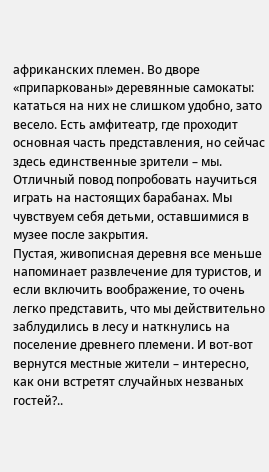африканских племен. Во дворе «припаркованы» деревянные самокаты: кататься на них не слишком удобно, зато весело. Есть амфитеатр, где проходит основная часть представления, но сейчас здесь единственные зрители – мы. Отличный повод попробовать научиться играть на настоящих барабанах. Мы чувствуем себя детьми, оставшимися в музее после закрытия.
Пустая, живописная деревня все меньше напоминает развлечение для туристов, и если включить воображение, то очень легко представить, что мы действительно заблудились в лесу и наткнулись на поселение древнего племени. И вот-вот вернутся местные жители – интересно, как они встретят случайных незваных гостей?..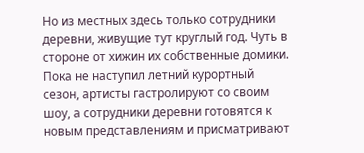Но из местных здесь только сотрудники деревни, живущие тут круглый год. Чуть в стороне от хижин их собственные домики. Пока не наступил летний курортный сезон, артисты гастролируют со своим шоу, а сотрудники деревни готовятся к новым представлениям и присматривают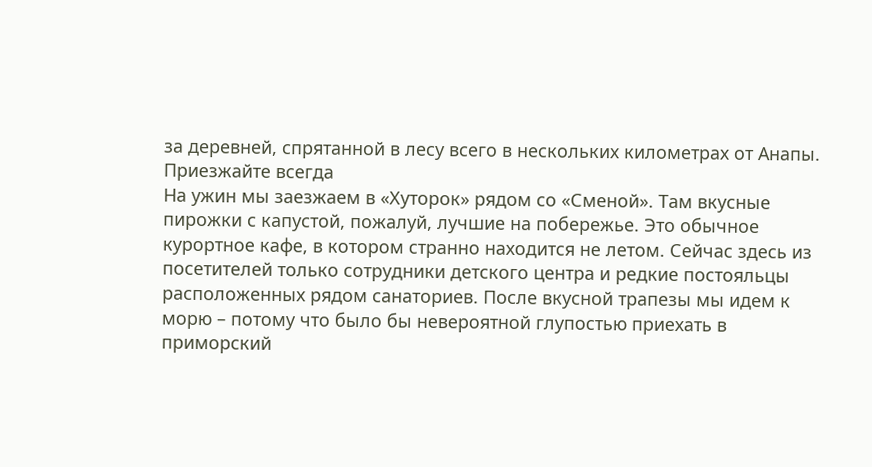за деревней, спрятанной в лесу всего в нескольких километрах от Анапы.
Приезжайте всегда
На ужин мы заезжаем в «Хуторок» рядом со «Сменой». Там вкусные пирожки с капустой, пожалуй, лучшие на побережье. Это обычное курортное кафе, в котором странно находится не летом. Сейчас здесь из посетителей только сотрудники детского центра и редкие постояльцы расположенных рядом санаториев. После вкусной трапезы мы идем к морю – потому что было бы невероятной глупостью приехать в приморский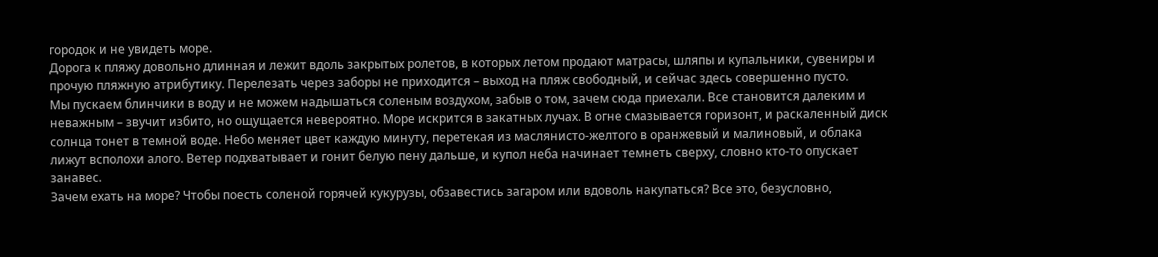городок и не увидеть море.
Дорога к пляжу довольно длинная и лежит вдоль закрытых ролетов, в которых летом продают матрасы, шляпы и купальники, сувениры и прочую пляжную атрибутику. Перелезать через заборы не приходится – выход на пляж свободный, и сейчас здесь совершенно пусто.
Мы пускаем блинчики в воду и не можем надышаться соленым воздухом, забыв о том, зачем сюда приехали. Все становится далеким и неважным – звучит избито, но ощущается невероятно. Море искрится в закатных лучах. В огне смазывается горизонт, и раскаленный диск солнца тонет в темной воде. Небо меняет цвет каждую минуту, перетекая из маслянисто-желтого в оранжевый и малиновый, и облака лижут всполохи алого. Ветер подхватывает и гонит белую пену дальше, и купол неба начинает темнеть сверху, словно кто-то опускает занавес.
Зачем ехать на море? Чтобы поесть соленой горячей кукурузы, обзавестись загаром или вдоволь накупаться? Все это, безусловно,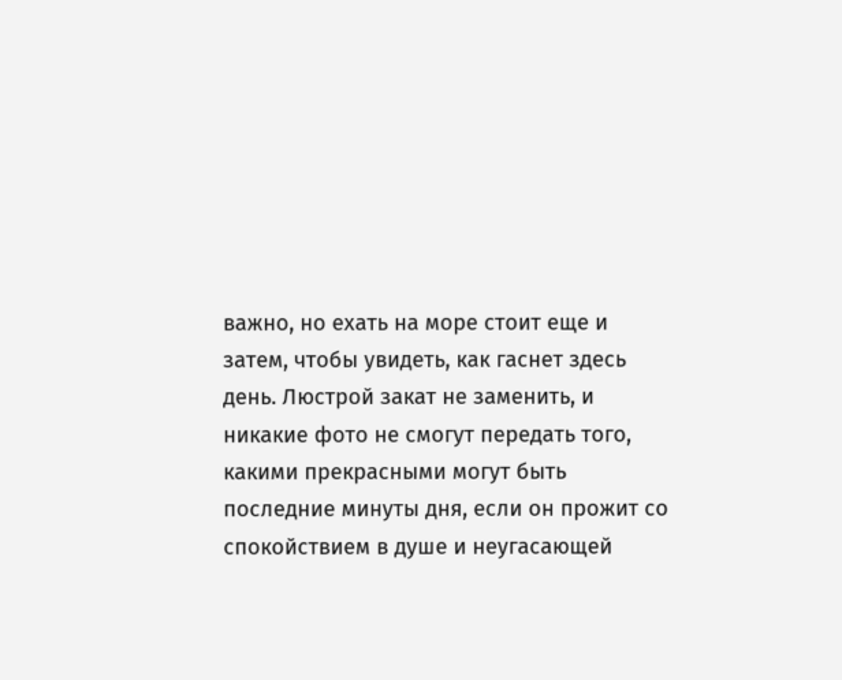важно, но ехать на море стоит еще и затем, чтобы увидеть, как гаснет здесь день. Люстрой закат не заменить, и никакие фото не смогут передать того, какими прекрасными могут быть последние минуты дня, если он прожит со спокойствием в душе и неугасающей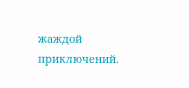жаждой приключений.